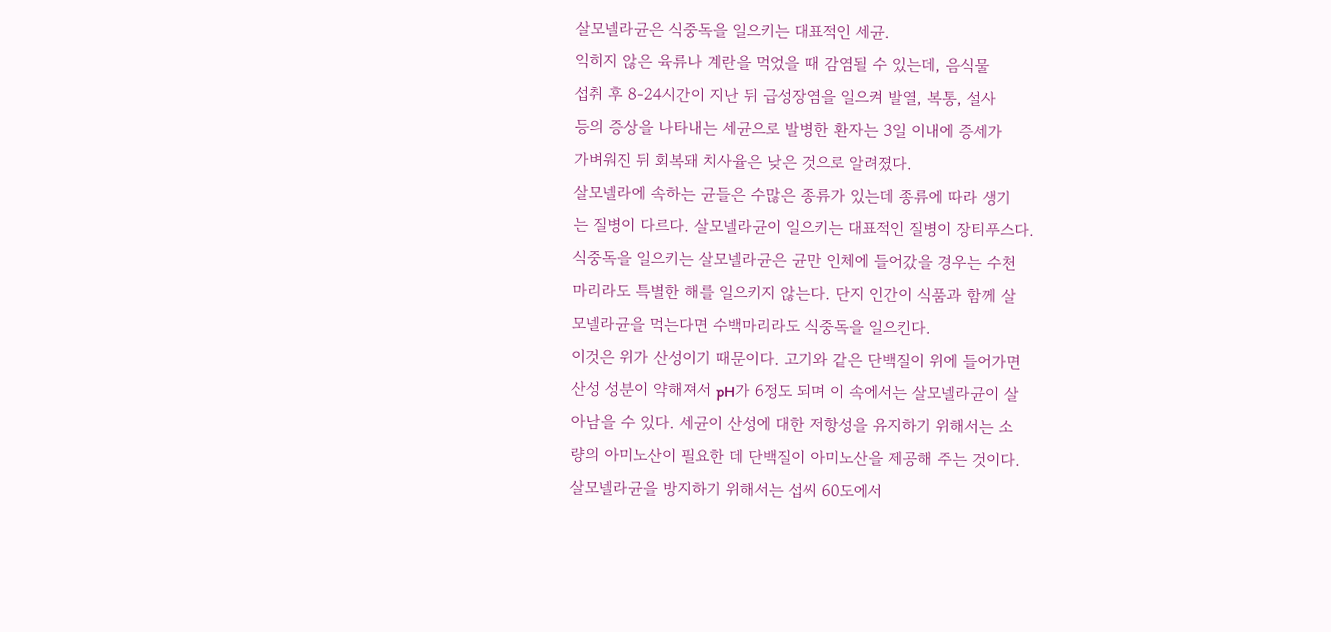살모넬라균은 식중독을 일으키는 대표적인 세균.
익히지 않은 육류나 계란을 먹었을 때 감염될 수 있는데, 음식물
섭취 후 8-24시간이 지난 뒤 급성장염을 일으켜 발열, 복통, 설사
등의 증상을 나타내는 세균으로 발병한 환자는 3일 이내에 증세가
가벼워진 뒤 회복돼 치사율은 낮은 것으로 알려졌다.
살모넬라에 속하는 균들은 수많은 종류가 있는데 종류에 따라 생기
는 질병이 다르다. 살모넬라균이 일으키는 대표적인 질병이 장티푸스다.
식중독을 일으키는 살모넬라균은 균만 인체에 들어갔을 경우는 수천
마리라도 특별한 해를 일으키지 않는다. 단지 인간이 식품과 함께 살
모넬라균을 먹는다면 수백마리라도 식중독을 일으킨다.
이것은 위가 산성이기 때문이다. 고기와 같은 단백질이 위에 들어가면
산성 성분이 약해져서 pH가 6정도 되며 이 속에서는 살모넬라균이 살
아남을 수 있다. 세균이 산성에 대한 저항성을 유지하기 위해서는 소
량의 아미노산이 필요한 데 단백질이 아미노산을 제공해 주는 것이다.
살모넬라균을 방지하기 위해서는 섭씨 60도에서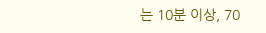는 10분 이상, 70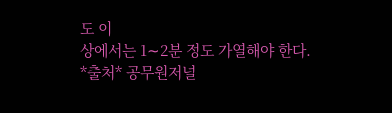도 이
상에서는 1∼2분 정도 가열해야 한다.
*출처* 공무원저널